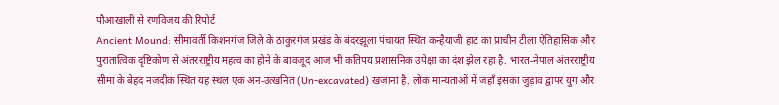पौआखाली से रणविजय की रिपोर्ट
Ancient Mound: सीमावर्ती किशनगंज जिले के ठाकुरगंज प्रखंड के बंदरझूला पंचायत स्थित कन्हैयाजी हाट का प्राचीन टीला ऐतिहासिक और पुरातात्विक दृष्टिकोण से अंतरराष्ट्रीय महत्व का होने के बावजूद आज भी कतिपय प्रशासनिक उपेक्षा का दंश झेल रहा है. भारत-नेपाल अंतरराष्ट्रीय सीमा के बेहद नजदीक स्थित यह स्थल एक अन-उत्खनित (Un-excavated) खजाना है. लोक मान्यताओं में जहाँ इसका जुड़ाव द्वापर युग और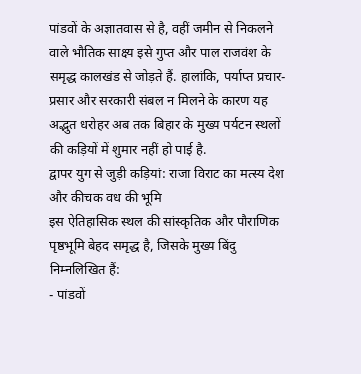पांडवों के अज्ञातवास से है, वहीं जमीन से निकलने वाले भौतिक साक्ष्य इसे गुप्त और पाल राजवंश के समृद्ध कालखंड से जोड़ते हैं. हालांकि, पर्याप्त प्रचार-प्रसार और सरकारी संबल न मिलने के कारण यह अद्भुत धरोहर अब तक बिहार के मुख्य पर्यटन स्थलों की कड़ियों में शुमार नहीं हो पाई है.
द्वापर युग से जुड़ी कड़ियां: राजा विराट का मत्स्य देश और कीचक वध की भूमि
इस ऐतिहासिक स्थल की सांस्कृतिक और पौराणिक पृष्ठभूमि बेहद समृद्ध है, जिसके मुख्य बिंदु निम्नलिखित हैं:
- पांडवों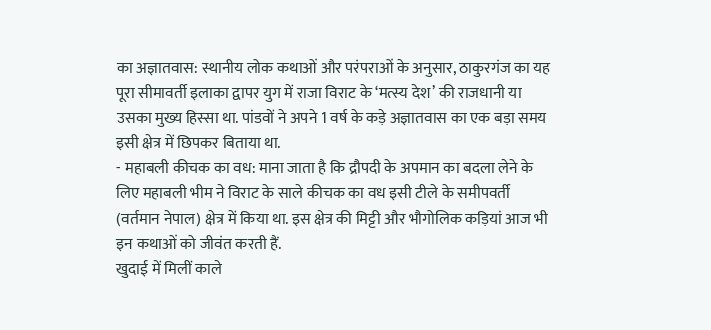का अज्ञातवास: स्थानीय लोक कथाओं और परंपराओं के अनुसार, ठाकुरगंज का यह पूरा सीमावर्ती इलाका द्वापर युग में राजा विराट के ‘मत्स्य देश’ की राजधानी या उसका मुख्य हिस्सा था. पांडवों ने अपने 1 वर्ष के कड़े अज्ञातवास का एक बड़ा समय इसी क्षेत्र में छिपकर बिताया था.
- महाबली कीचक का वध: माना जाता है कि द्रौपदी के अपमान का बदला लेने के लिए महाबली भीम ने विराट के साले कीचक का वध इसी टीले के समीपवर्ती (वर्तमान नेपाल) क्षेत्र में किया था. इस क्षेत्र की मिट्टी और भौगोलिक कड़ियां आज भी इन कथाओं को जीवंत करती हैं.
खुदाई में मिलीं काले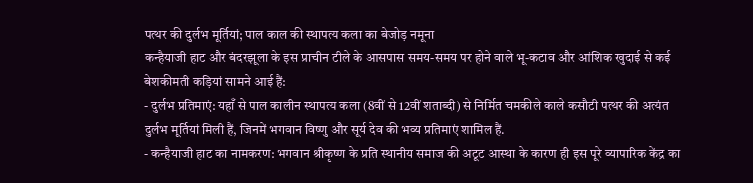पत्थर की दुर्लभ मूर्तियां; पाल काल की स्थापत्य कला का बेजोड़ नमूना
कन्हैयाजी हाट और बंदरझूला के इस प्राचीन टीले के आसपास समय-समय पर होने वाले भू-कटाव और आंशिक खुदाई से कई बेशकीमती कड़ियां सामने आई हैं:
- दुर्लभ प्रतिमाएं: यहाँ से पाल कालीन स्थापत्य कला (8वीं से 12वीं शताब्दी) से निर्मित चमकीले काले कसौटी पत्थर की अत्यंत दुर्लभ मूर्तियां मिली हैं, जिनमें भगवान विष्णु और सूर्य देव की भव्य प्रतिमाएं शामिल हैं.
- कन्हैयाजी हाट का नामकरण: भगवान श्रीकृष्ण के प्रति स्थानीय समाज की अटूट आस्था के कारण ही इस पूरे व्यापारिक केंद्र का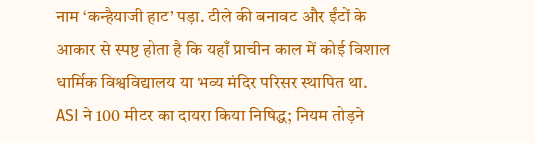नाम ‘कन्हैयाजी हाट’ पड़ा. टीले की बनावट और ईंटों के आकार से स्पष्ट होता है कि यहाँ प्राचीन काल में कोई विशाल धार्मिक विश्वविद्यालय या भव्य मंदिर परिसर स्थापित था.
ASI ने 100 मीटर का दायरा किया निषिद्ध; नियम तोड़ने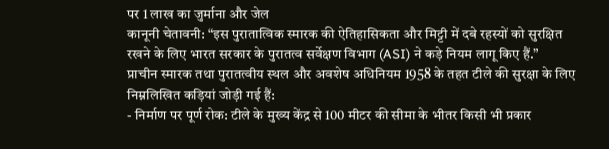पर 1 लाख का जुर्माना और जेल
कानूनी चेतावनी: “इस पुरातात्विक स्मारक की ऐतिहासिकता और मिट्टी में दबे रहस्यों को सुरक्षित रखने के लिए भारत सरकार के पुरातत्व सर्वेक्षण विभाग (ASI) ने कड़े नियम लागू किए हैं.”
प्राचीन स्मारक तथा पुरातत्वीय स्थल और अवशेष अधिनियम 1958 के तहत टीले की सुरक्षा के लिए निम्नलिखित कड़ियां जोड़ी गई हैं:
- निर्माण पर पूर्ण रोक: टीले के मुख्य केंद्र से 100 मीटर की सीमा के भीतर किसी भी प्रकार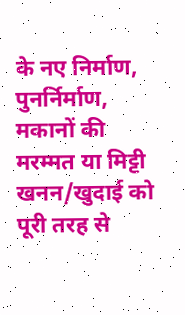के नए निर्माण, पुनर्निर्माण, मकानों की मरम्मत या मिट्टी खनन/खुदाई को पूरी तरह से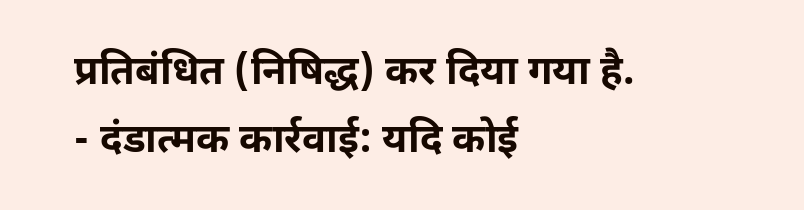प्रतिबंधित (निषिद्ध) कर दिया गया है.
- दंडात्मक कार्रवाई: यदि कोई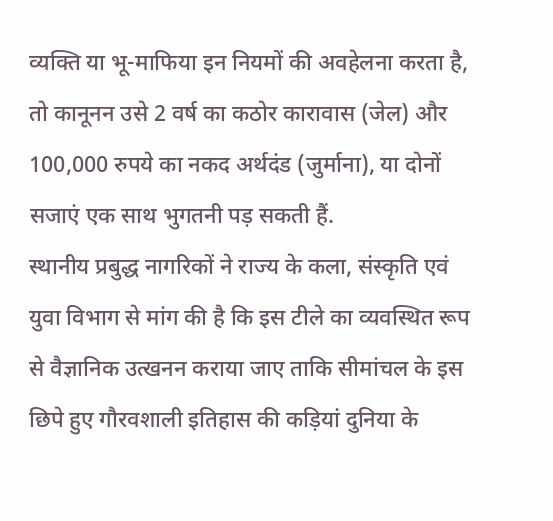व्यक्ति या भू-माफिया इन नियमों की अवहेलना करता है, तो कानूनन उसे 2 वर्ष का कठोर कारावास (जेल) और 100,000 रुपये का नकद अर्थदंड (जुर्माना), या दोनों सजाएं एक साथ भुगतनी पड़ सकती हैं.
स्थानीय प्रबुद्ध नागरिकों ने राज्य के कला, संस्कृति एवं युवा विभाग से मांग की है कि इस टीले का व्यवस्थित रूप से वैज्ञानिक उत्खनन कराया जाए ताकि सीमांचल के इस छिपे हुए गौरवशाली इतिहास की कड़ियां दुनिया के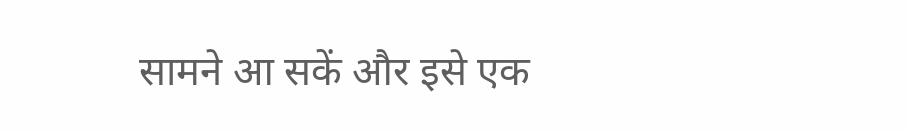सामने आ सकें और इसे एक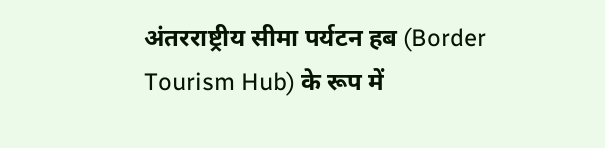अंतरराष्ट्रीय सीमा पर्यटन हब (Border Tourism Hub) के रूप में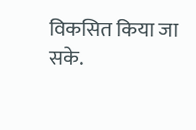विकसित किया जा सके.